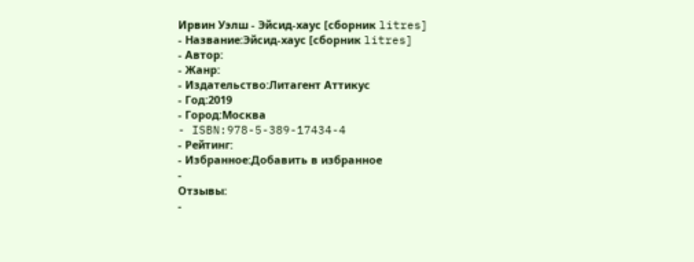Ирвин Уэлш - Эйсид-хаус [сборник litres]
- Название:Эйсид-хаус [сборник litres]
- Автор:
- Жанр:
- Издательство:Литагент Аттикус
- Год:2019
- Город:Москва
- ISBN:978-5-389-17434-4
- Рейтинг:
- Избранное:Добавить в избранное
-
Отзывы:
-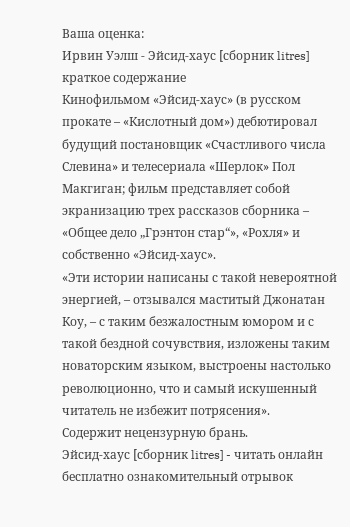Ваша оценка:
Ирвин Уэлш - Эйсид-хаус [сборник litres] краткое содержание
Кинофильмом «Эйсид-хаус» (в русском прокате – «Кислотный дом») дебютировал будущий постановщик «Счастливого числа Слевина» и телесериала «Шерлок» Пол Макгиган; фильм представляет собой экранизацию трех рассказов сборника – «Общее дело „Грэнтон стар“», «Рохля» и собственно «Эйсид-хаус».
«Эти истории написаны с такой невероятной энергией, – отзывался маститый Джонатан Коу, – с таким безжалостным юмором и с такой бездной сочувствия, изложены таким новаторским языком, выстроены настолько революционно, что и самый искушенный читатель не избежит потрясения».
Содержит нецензурную брань.
Эйсид-хаус [сборник litres] - читать онлайн бесплатно ознакомительный отрывок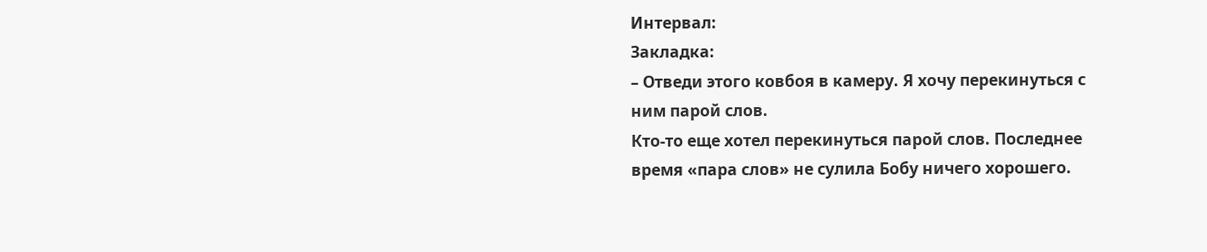Интервал:
Закладка:
– Отведи этого ковбоя в камеру. Я хочу перекинуться с ним парой слов.
Кто-то еще хотел перекинуться парой слов. Последнее время «пара слов» не сулила Бобу ничего хорошего.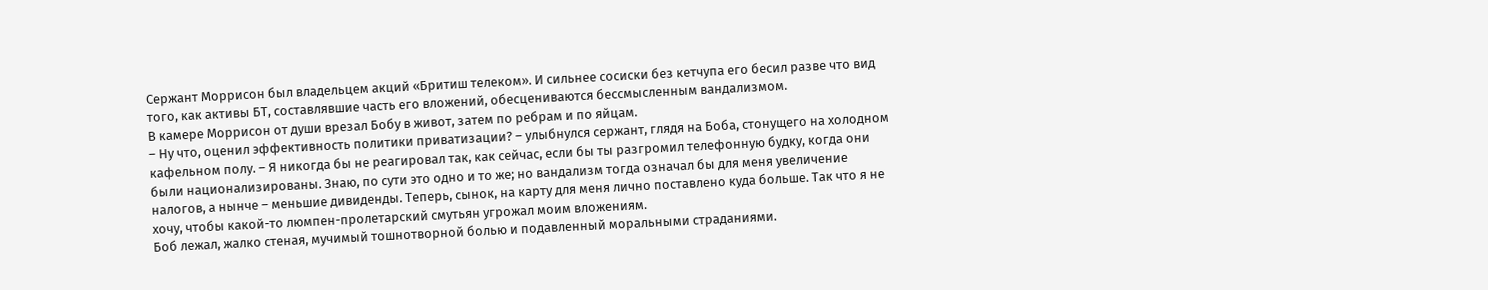Сержант Моррисон был владельцем акций «Бритиш телеком». И сильнее сосиски без кетчупа его бесил разве что вид того, как активы БТ, составлявшие часть его вложений, обесцениваются бессмысленным вандализмом.
В камере Моррисон от души врезал Бобу в живот, затем по ребрам и по яйцам.
– Ну что, оценил эффективность политики приватизации? – улыбнулся сержант, глядя на Боба, стонущего на холодном кафельном полу. – Я никогда бы не реагировал так, как сейчас, если бы ты разгромил телефонную будку, когда они были национализированы. Знаю, по сути это одно и то же; но вандализм тогда означал бы для меня увеличение налогов, а нынче – меньшие дивиденды. Теперь, сынок, на карту для меня лично поставлено куда больше. Так что я не хочу, чтобы какой-то люмпен-пролетарский смутьян угрожал моим вложениям.
Боб лежал, жалко стеная, мучимый тошнотворной болью и подавленный моральными страданиями.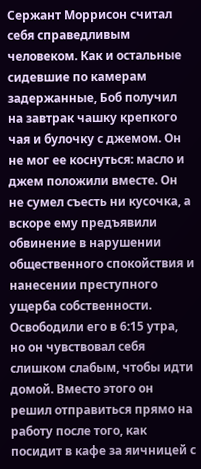Сержант Моррисон считал себя справедливым человеком. Как и остальные сидевшие по камерам задержанные, Боб получил на завтрак чашку крепкого чая и булочку с джемом. Он не мог ее коснуться: масло и джем положили вместе. Он не сумел съесть ни кусочка, а вскоре ему предъявили обвинение в нарушении общественного спокойствия и нанесении преступного ущерба собственности.
Освободили его в 6:15 утра, но он чувствовал себя слишком слабым, чтобы идти домой. Вместо этого он решил отправиться прямо на работу после того, как посидит в кафе за яичницей с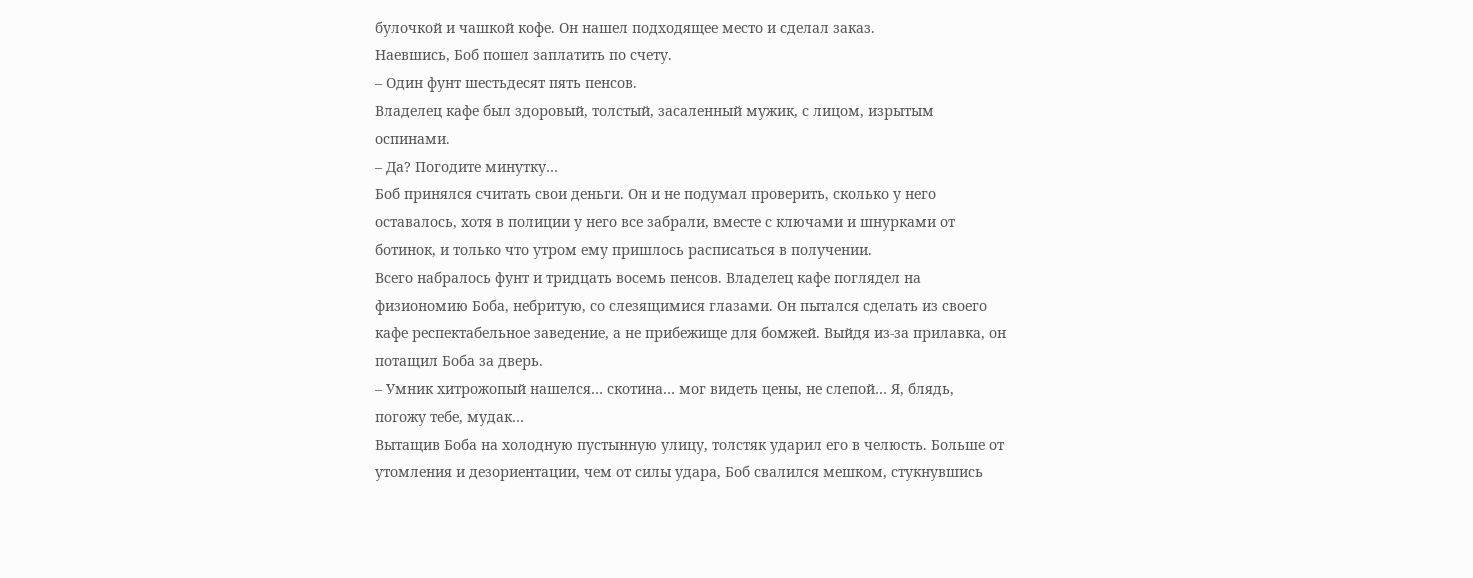булочкой и чашкой кофе. Он нашел подходящее место и сделал заказ.
Наевшись, Боб пошел заплатить по счету.
– Один фунт шестьдесят пять пенсов.
Владелец кафе был здоровый, толстый, засаленный мужик, с лицом, изрытым оспинами.
– Да? Погодите минутку…
Боб принялся считать свои деньги. Он и не подумал проверить, сколько у него оставалось, хотя в полиции у него все забрали, вместе с ключами и шнурками от ботинок, и только что утром ему пришлось расписаться в получении.
Всего набралось фунт и тридцать восемь пенсов. Владелец кафе поглядел на физиономию Боба, небритую, со слезящимися глазами. Он пытался сделать из своего кафе респектабельное заведение, а не прибежище для бомжей. Выйдя из-за прилавка, он потащил Боба за дверь.
– Умник хитрожопый нашелся… скотина… мог видеть цены, не слепой… Я, блядь, погожу тебе, мудак…
Вытащив Боба на холодную пустынную улицу, толстяк ударил его в челюсть. Больше от утомления и дезориентации, чем от силы удара, Боб свалился мешком, стукнувшись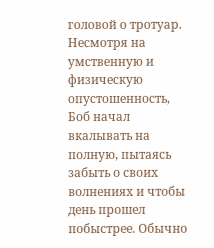головой о тротуар.
Несмотря на умственную и физическую опустошенность, Боб начал вкалывать на полную, пытаясь забыть о своих волнениях и чтобы день прошел побыстрее. Обычно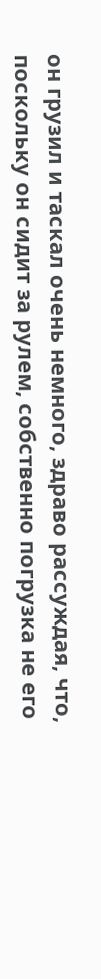он грузил и таскал очень немного, здраво рассуждая, что, поскольку он сидит за рулем, собственно погрузка не его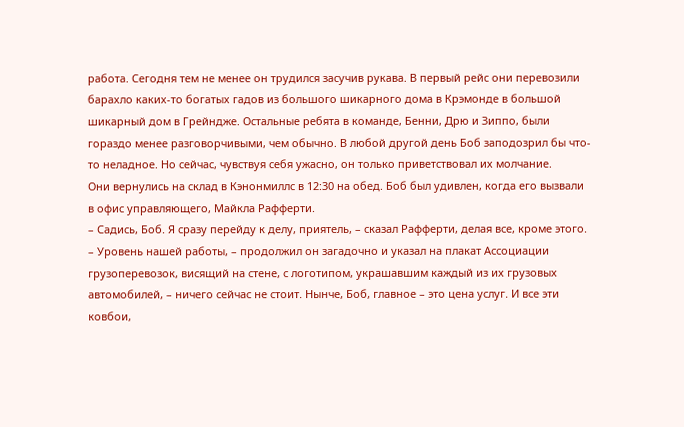работа. Сегодня тем не менее он трудился засучив рукава. В первый рейс они перевозили барахло каких-то богатых гадов из большого шикарного дома в Крэмонде в большой шикарный дом в Грейндже. Остальные ребята в команде, Бенни, Дрю и Зиппо, были гораздо менее разговорчивыми, чем обычно. В любой другой день Боб заподозрил бы что-то неладное. Но сейчас, чувствуя себя ужасно, он только приветствовал их молчание.
Они вернулись на склад в Кэнонмиллс в 12:30 на обед. Боб был удивлен, когда его вызвали в офис управляющего, Майкла Рафферти.
– Садись, Боб. Я сразу перейду к делу, приятель, – сказал Рафферти, делая все, кроме этого. – Уровень нашей работы, – продолжил он загадочно и указал на плакат Ассоциации грузоперевозок, висящий на стене, с логотипом, украшавшим каждый из их грузовых автомобилей, – ничего сейчас не стоит. Нынче, Боб, главное – это цена услуг. И все эти ковбои,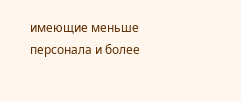имеющие меньше персонала и более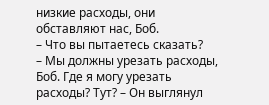низкие расходы, они обставляют нас, Боб.
– Что вы пытаетесь сказать?
– Мы должны урезать расходы, Боб. Где я могу урезать расходы? Тут? – Он выглянул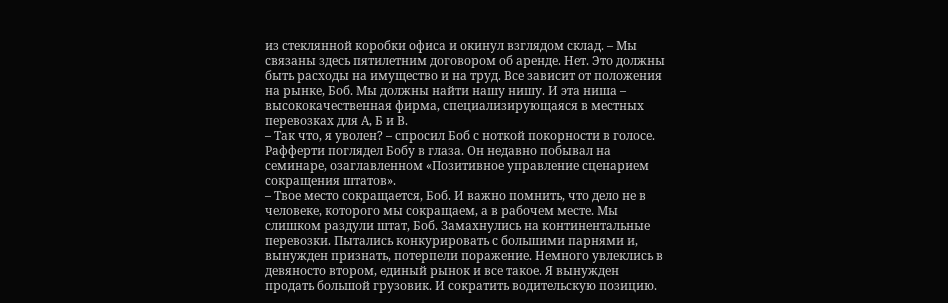из стеклянной коробки офиса и окинул взглядом склад. – Мы связаны здесь пятилетним договором об аренде. Нет. Это должны быть расходы на имущество и на труд. Все зависит от положения на рынке, Боб. Мы должны найти нашу нишу. И эта ниша – высококачественная фирма, специализирующаяся в местных перевозках для А, Б и В.
– Так что, я уволен? – спросил Боб с ноткой покорности в голосе.
Рафферти поглядел Бобу в глаза. Он недавно побывал на семинаре, озаглавленном «Позитивное управление сценарием сокращения штатов».
– Твое место сокращается, Боб. И важно помнить, что дело не в человеке, которого мы сокращаем, а в рабочем месте. Мы слишком раздули штат, Боб. Замахнулись на континентальные перевозки. Пытались конкурировать с большими парнями и, вынужден признать, потерпели поражение. Немного увлеклись в девяносто втором, единый рынок и все такое. Я вынужден продать большой грузовик. И сократить водительскую позицию.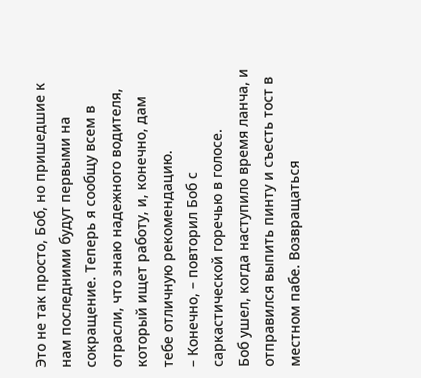Это не так просто, Боб, но пришедшие к нам последними будут первыми на сокращение. Теперь я сообщу всем в отрасли, что знаю надежного водителя, который ищет работу, и, конечно, дам тебе отличную рекомендацию.
– Конечно, – повторил Боб с саркастической горечью в голосе.
Боб ушел, когда наступило время ланча, и отправился выпить пинту и съесть тост в местном пабе. Возвращаться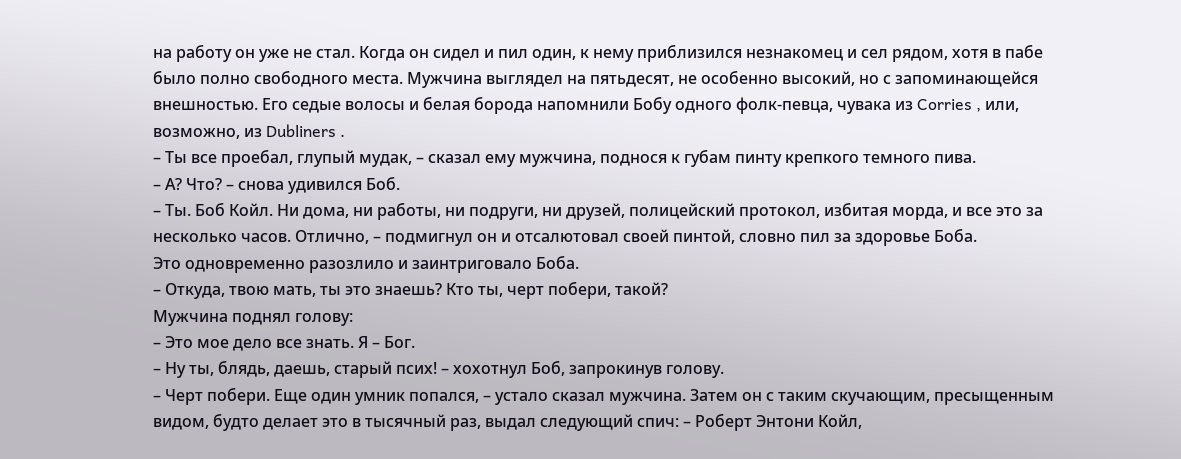на работу он уже не стал. Когда он сидел и пил один, к нему приблизился незнакомец и сел рядом, хотя в пабе было полно свободного места. Мужчина выглядел на пятьдесят, не особенно высокий, но с запоминающейся внешностью. Его седые волосы и белая борода напомнили Бобу одного фолк-певца, чувака из Corries , или, возможно, из Dubliners .
– Ты все проебал, глупый мудак, – сказал ему мужчина, поднося к губам пинту крепкого темного пива.
– А? Что? – снова удивился Боб.
– Ты. Боб Койл. Ни дома, ни работы, ни подруги, ни друзей, полицейский протокол, избитая морда, и все это за несколько часов. Отлично, – подмигнул он и отсалютовал своей пинтой, словно пил за здоровье Боба.
Это одновременно разозлило и заинтриговало Боба.
– Откуда, твою мать, ты это знаешь? Кто ты, черт побери, такой?
Мужчина поднял голову:
– Это мое дело все знать. Я – Бог.
– Ну ты, блядь, даешь, старый псих! – хохотнул Боб, запрокинув голову.
– Черт побери. Еще один умник попался, – устало сказал мужчина. Затем он с таким скучающим, пресыщенным видом, будто делает это в тысячный раз, выдал следующий спич: – Роберт Энтони Койл,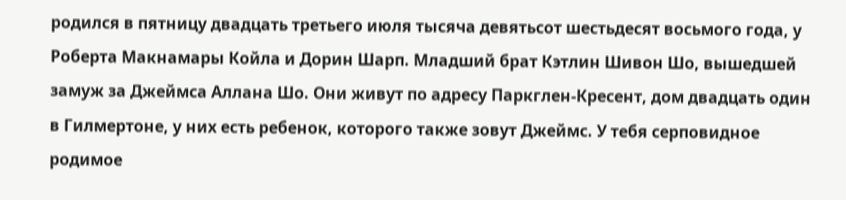родился в пятницу двадцать третьего июля тысяча девятьсот шестьдесят восьмого года, у Роберта Макнамары Койла и Дорин Шарп. Младший брат Кэтлин Шивон Шо, вышедшей замуж за Джеймса Аллана Шо. Они живут по адресу Паркглен-Кресент, дом двадцать один в Гилмертоне, у них есть ребенок, которого также зовут Джеймс. У тебя серповидное родимое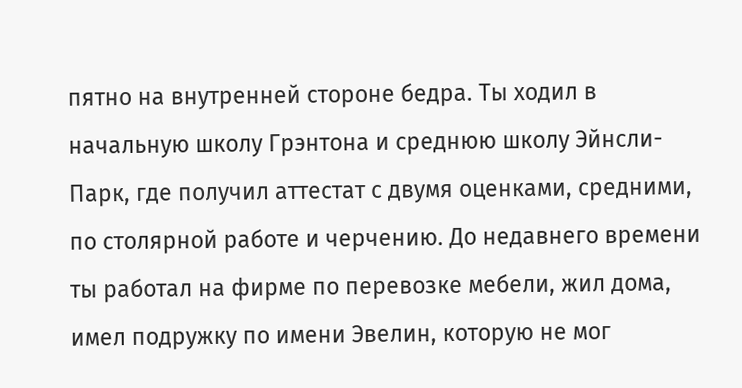пятно на внутренней стороне бедра. Ты ходил в начальную школу Грэнтона и среднюю школу Эйнсли-Парк, где получил аттестат с двумя оценками, средними, по столярной работе и черчению. До недавнего времени ты работал на фирме по перевозке мебели, жил дома, имел подружку по имени Эвелин, которую не мог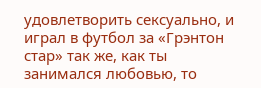удовлетворить сексуально, и играл в футбол за «Грэнтон стар» так же, как ты занимался любовью, то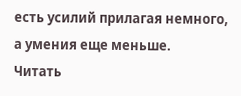есть усилий прилагая немного, а умения еще меньше.
Читать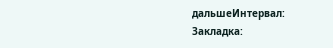дальшеИнтервал:
Закладка: